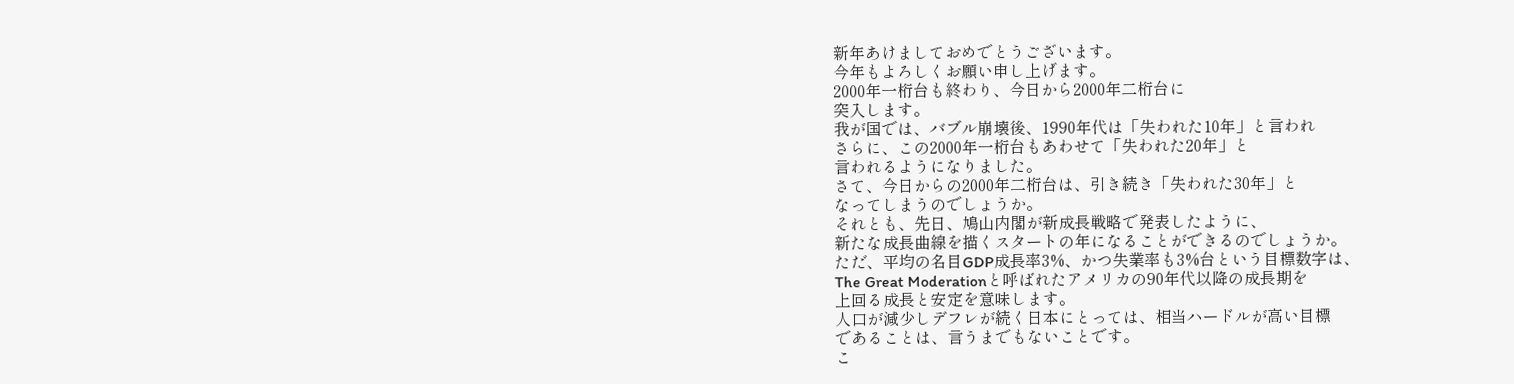新年あけましておめでとうございます。
今年もよろしくお願い申し上げます。
2000年一桁台も終わり、今日から2000年二桁台に
突入します。
我が国では、バブル崩壊後、1990年代は「失われた10年」と言われ
さらに、この2000年一桁台もあわせて「失われた20年」と
言われるようになりました。
さて、今日からの2000年二桁台は、引き続き「失われた30年」と
なってしまうのでしょうか。
それとも、先日、鳩山内閣が新成長戦略で発表したように、
新たな成長曲線を描くスタートの年になることができるのでしょうか。
ただ、平均の名目GDP成長率3%、かつ失業率も3%台という目標数字は、
The Great Moderationと呼ばれたアメリカの90年代以降の成長期を
上回る成長と安定を意味します。
人口が減少しデフレが続く日本にとっては、相当ハードルが高い目標
であることは、言うまでもないことです。
こ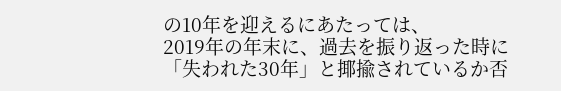の10年を迎えるにあたっては、
2019年の年末に、過去を振り返った時に
「失われた30年」と揶揄されているか否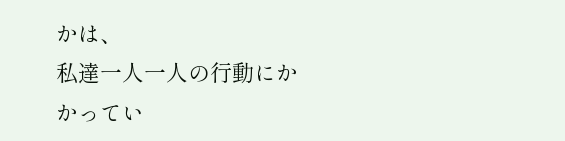かは、
私達一人一人の行動にかかってい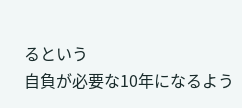るという
自負が必要な10年になるよう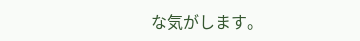な気がします。